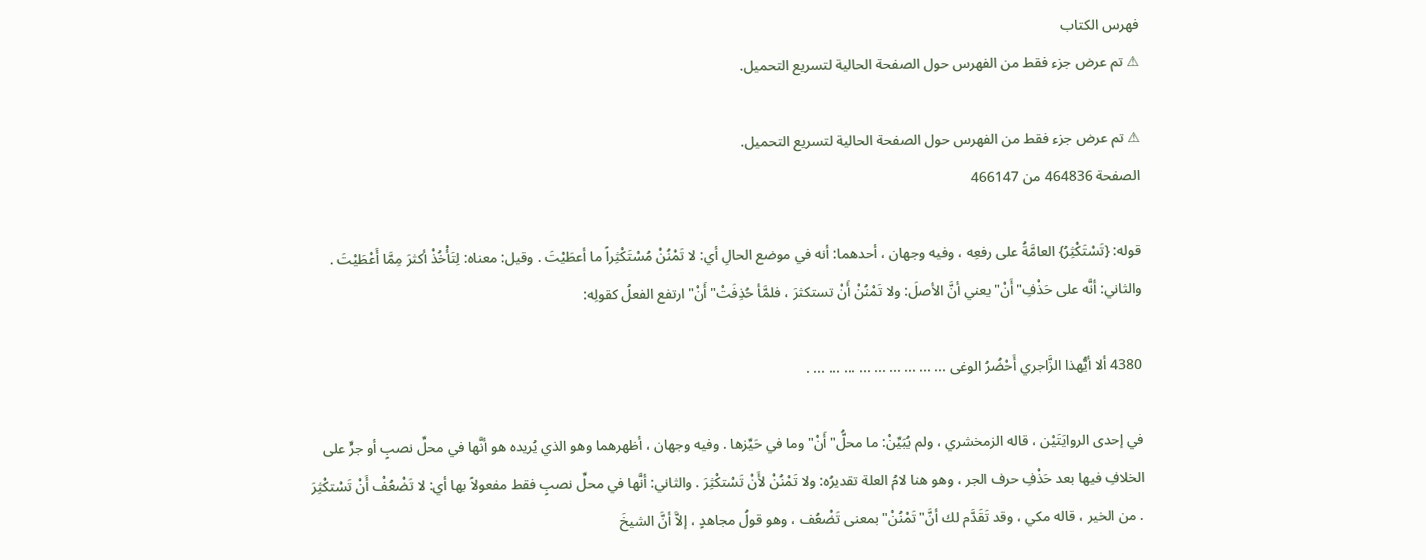فهرس الكتاب
⚠ تم عرض جزء فقط من الفهرس حول الصفحة الحالية لتسريع التحميل.

⚠ تم عرض جزء فقط من الفهرس حول الصفحة الحالية لتسريع التحميل.
الصفحة 464836 من 466147

قوله: {تَسْتَكْثِرُ} العامَّةُ على رفعِه ، وفيه وجهان ، أحدهما: أنه في موضع الحالِ أي: لا تَمْنُنْ مُسْتَكْثِراً ما أعطَيْتَ . وقيل: معناه: لِتَأْخُذْ أكثرَ مِمَّا أَعْطَيْتَ . والثاني: أنَّه على حَذْفِ"أَنْ"يعني أنَّ الأصلَ: ولا تَمْنُنْ أَنْ تستكثرَ ، فلمَّأ حُذِفَتْ"أَنْ"ارتفع الفعلُ كقولِه:

4380 ألا أيُّهذا الزَّاجري أَحْضُرُ الوغى ... ... ... ... ... ... ... ... ... .

في إحدى الروايَتَيْن ، قاله الزمخشري ، ولم يُبَيِّنْ: ما محلُّ"أَنْ"وما في حَيِّزها . وفيه وجهان ، أظهرهما وهو الذي يُريده هو أنَّها في محلِّ نصبٍ أو جرٍّ على الخلافِ فيها بعد حَذْفِ حرف الجر ، وهو هنا لامُ العلة تقديرُه: ولا تَمْنُنْ لأَنْ تَسْتكْثِرَ . والثاني: أنَّها في محلِّ نصبٍ فقط مفعولاً بها أي: لا تَضْعُفْ أَنْ تَسْتكْثِرَ . من الخير ، قاله مكي ، وقد تَقَدَّم لك أنَّ"تَمْنُنْ"بمعنى تَضْعُف ، وهو قولُ مجاهدٍ ، إلاَّ أنَّ الشيخَ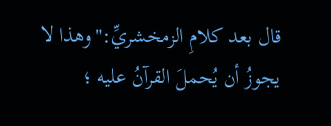قال بعد كلامِ الزمخشريِّ:"وهذا لا يجوزُ أن يُحملَ القرآنُ عليه ؛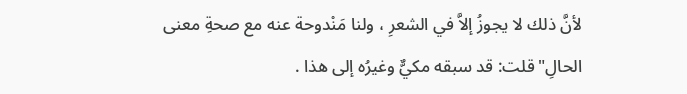لأنَّ ذلك لا يجوزُ إلاَّ في الشعرِ ، ولنا مَنْدوحة عنه مع صحةِ معنى الحالِ"قلت: قد سبقه مكيٌّ وغيرُه إلى هذا .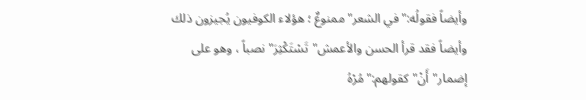وأيضاً فقولُه:"في الشعر"ممنوعٌ ؛ هؤلاء الكوفيون يُجيزون ذلك وأيضاً فقد قرأ الحسن والأعمش"تَسْتَكْثِرَ"نصباً ، وهو على إضمار"أَنْ"كقولهم:"مُرْهُ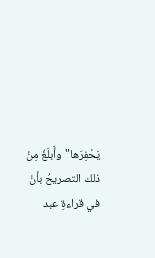يَحْفِرَها"وأَبلَغُ مِنْ ذلك التصريحُ بأنْ في قراءةِ عبد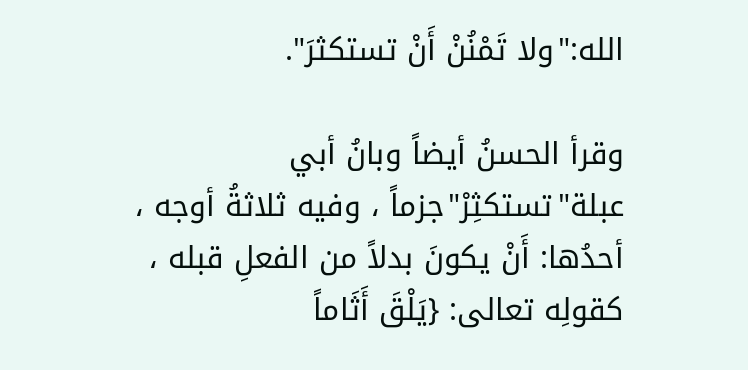الله:"ولا تَمْنُنْ أَنْ تستكثرَ".

وقرأ الحسنُ أيضاً وبانُ أبي عبلة"تستكثِرْ"جزماً ، وفيه ثلاثةُ أوجه ، أحدُها: أَنْ يكونَ بدلاً من الفعلِ قبله ، كقولِه تعالى: {يَلْقَ أَثَاماً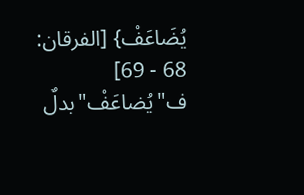يُضَاعَفْ} [الفرقان: 68 - 69] ف"يُضاعَفْ"بدلٌ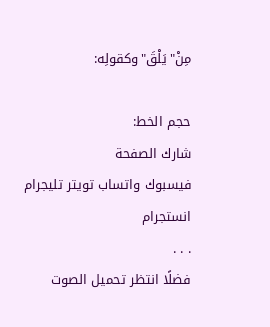مِنْ"يَلْقَ"وكقولِه:

حجم الخط:
شارك الصفحة
فيسبوك واتساب تويتر تليجرام انستجرام
. . .
فضلًا انتظر تحميل الصوت